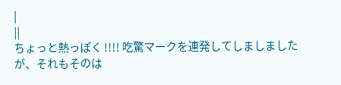|
||
ちょっと熱っぽく !!!! 吃驚マークを連発してしましましたが、それもそのは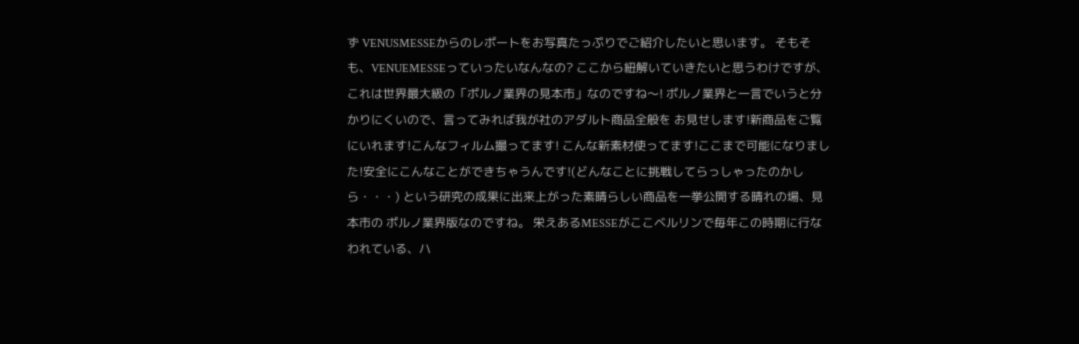ず VENUSMESSEからのレポートをお写真たっぷりでご紹介したいと思います。 そもそも、VENUEMESSEっていったいなんなの? ここから紐解いていきたいと思うわけですが、これは世界最大級の「ポルノ業界の見本市」なのですね〜! ポルノ業界と一言でいうと分かりにくいので、言ってみれば我が社のアダルト商品全般を お見せします!新商品をご覧にいれます!こんなフィルム撮ってます! こんな新素材使ってます!ここまで可能になりました!安全にこんなことができちゃうんです!(どんなことに挑戦してらっしゃったのかしら・・・) という研究の成果に出来上がった素晴らしい商品を一挙公開する晴れの場、見本市の ポルノ業界版なのですね。 栄えあるMESSEがここベルリンで毎年この時期に行なわれている、ハ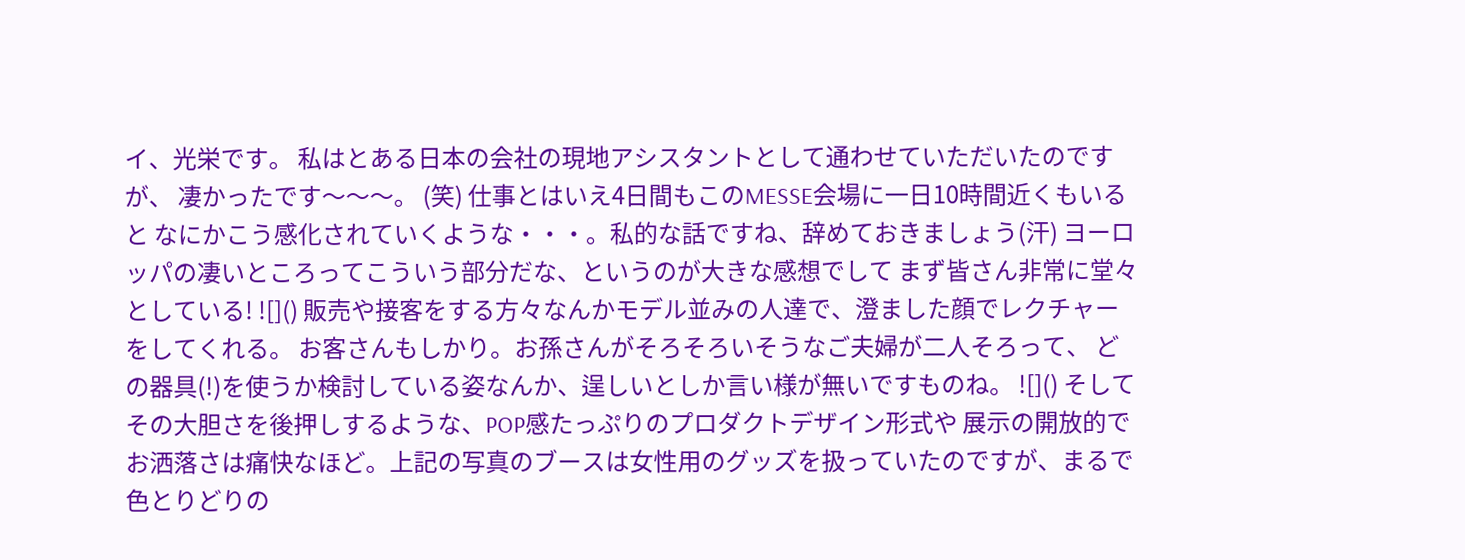イ、光栄です。 私はとある日本の会社の現地アシスタントとして通わせていただいたのですが、 凄かったです〜〜〜。 (笑) 仕事とはいえ4日間もこのMESSE会場に一日10時間近くもいると なにかこう感化されていくような・・・。私的な話ですね、辞めておきましょう(汗) ヨーロッパの凄いところってこういう部分だな、というのが大きな感想でして まず皆さん非常に堂々としている! ![]() 販売や接客をする方々なんかモデル並みの人達で、澄ました顔でレクチャーをしてくれる。 お客さんもしかり。お孫さんがそろそろいそうなご夫婦が二人そろって、 どの器具(!)を使うか検討している姿なんか、逞しいとしか言い様が無いですものね。 ![]() そしてその大胆さを後押しするような、POP感たっぷりのプロダクトデザイン形式や 展示の開放的でお洒落さは痛快なほど。上記の写真のブースは女性用のグッズを扱っていたのですが、まるで色とりどりの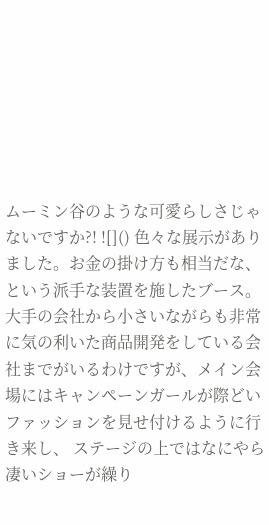ムーミン谷のような可愛らしさじゃないですか?! ![]() 色々な展示がありました。お金の掛け方も相当だな、という派手な装置を施したブース。 大手の会社から小さいながらも非常に気の利いた商品開発をしている会社までがいるわけですが、メイン会場にはキャンペーンガールが際どいファッションを見せ付けるように行き来し、 ステージの上ではなにやら凄いショーが繰り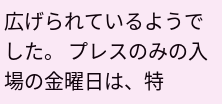広げられているようでした。 プレスのみの入場の金曜日は、特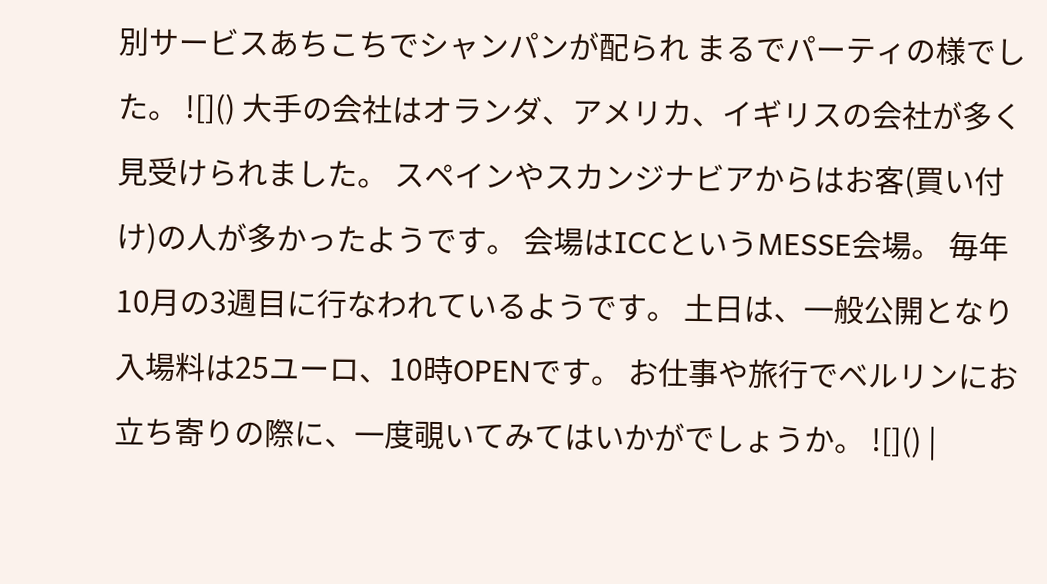別サービスあちこちでシャンパンが配られ まるでパーティの様でした。 ![]() 大手の会社はオランダ、アメリカ、イギリスの会社が多く見受けられました。 スペインやスカンジナビアからはお客(買い付け)の人が多かったようです。 会場はICCというMESSE会場。 毎年10月の3週目に行なわれているようです。 土日は、一般公開となり入場料は25ユーロ、10時OPENです。 お仕事や旅行でベルリンにお立ち寄りの際に、一度覗いてみてはいかがでしょうか。 ![]() |